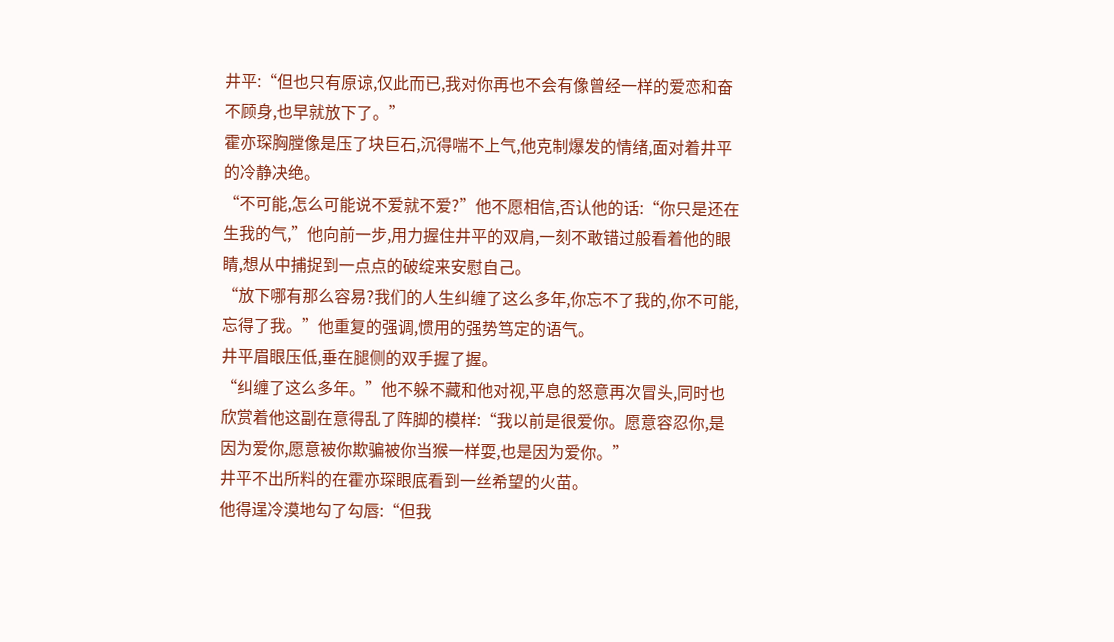井平:“但也只有原谅,仅此而已,我对你再也不会有像曾经一样的爱恋和奋不顾身,也早就放下了。”
霍亦琛胸膛像是压了块巨石,沉得喘不上气,他克制爆发的情绪,面对着井平的冷静决绝。
“不可能,怎么可能说不爱就不爱?”他不愿相信,否认他的话:“你只是还在生我的气,”他向前一步,用力握住井平的双肩,一刻不敢错过般看着他的眼睛,想从中捕捉到一点点的破绽来安慰自己。
“放下哪有那么容易?我们的人生纠缠了这么多年,你忘不了我的,你不可能,忘得了我。”他重复的强调,惯用的强势笃定的语气。
井平眉眼压低,垂在腿侧的双手握了握。
“纠缠了这么多年。”他不躲不藏和他对视,平息的怒意再次冒头,同时也欣赏着他这副在意得乱了阵脚的模样:“我以前是很爱你。愿意容忍你,是因为爱你,愿意被你欺骗被你当猴一样耍,也是因为爱你。”
井平不出所料的在霍亦琛眼底看到一丝希望的火苗。
他得逞冷漠地勾了勾唇:“但我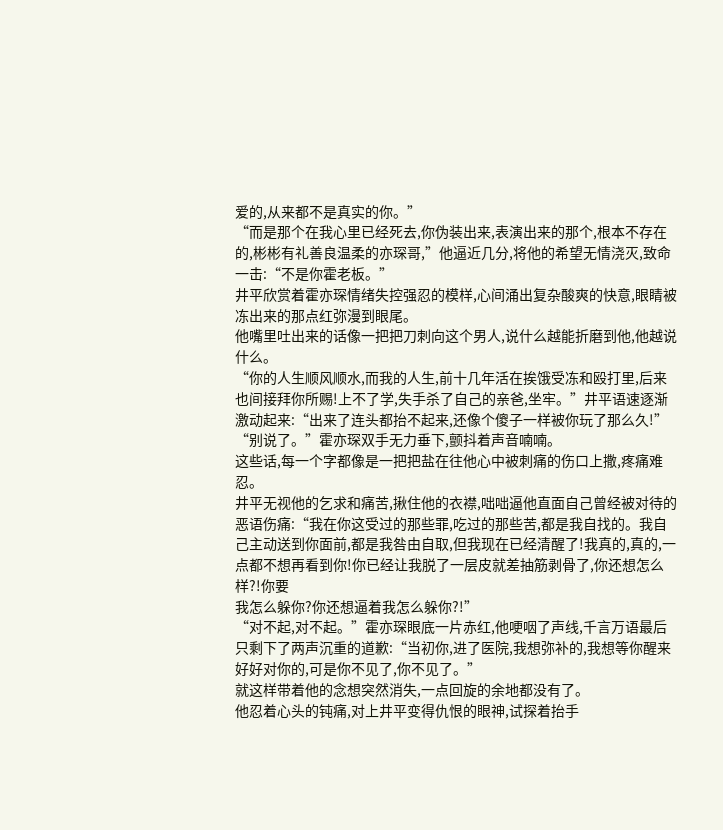爱的,从来都不是真实的你。”
“而是那个在我心里已经死去,你伪装出来,表演出来的那个,根本不存在的,彬彬有礼善良温柔的亦琛哥,”他逼近几分,将他的希望无情浇灭,致命一击:“不是你霍老板。”
井平欣赏着霍亦琛情绪失控强忍的模样,心间涌出复杂酸爽的快意,眼睛被冻出来的那点红弥漫到眼尾。
他嘴里吐出来的话像一把把刀刺向这个男人,说什么越能折磨到他,他越说什么。
“你的人生顺风顺水,而我的人生,前十几年活在挨饿受冻和殴打里,后来也间接拜你所赐!上不了学,失手杀了自己的亲爸,坐牢。”井平语速逐渐激动起来:“出来了连头都抬不起来,还像个傻子一样被你玩了那么久!”
“别说了。”霍亦琛双手无力垂下,颤抖着声音喃喃。
这些话,每一个字都像是一把把盐在往他心中被刺痛的伤口上撒,疼痛难忍。
井平无视他的乞求和痛苦,揪住他的衣襟,咄咄逼他直面自己曾经被对待的恶语伤痛:“我在你这受过的那些罪,吃过的那些苦,都是我自找的。我自己主动送到你面前,都是我咎由自取,但我现在已经清醒了!我真的,真的,一点都不想再看到你!你已经让我脱了一层皮就差抽筋剥骨了,你还想怎么样?!你要
我怎么躲你?你还想逼着我怎么躲你?!”
“对不起,对不起。”霍亦琛眼底一片赤红,他哽咽了声线,千言万语最后只剩下了两声沉重的道歉:“当初你,进了医院,我想弥补的,我想等你醒来好好对你的,可是你不见了,你不见了。”
就这样带着他的念想突然消失,一点回旋的余地都没有了。
他忍着心头的钝痛,对上井平变得仇恨的眼神,试探着抬手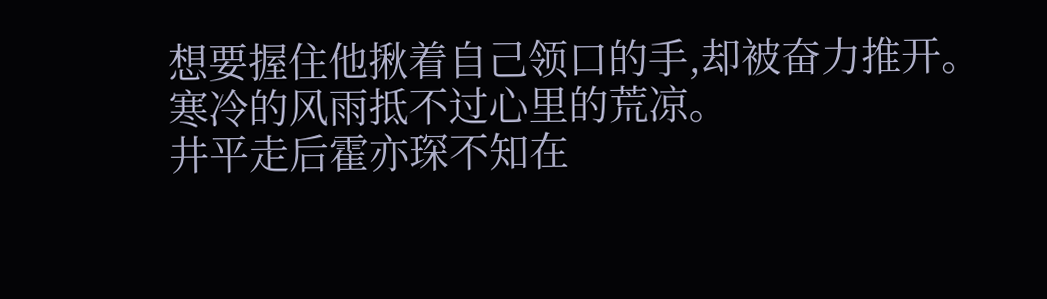想要握住他揪着自己领口的手,却被奋力推开。
寒冷的风雨抵不过心里的荒凉。
井平走后霍亦琛不知在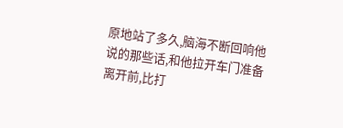原地站了多久,脑海不断回响他说的那些话,和他拉开车门准备离开前,比打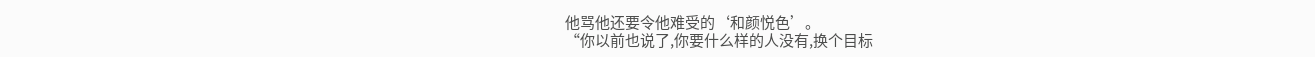他骂他还要令他难受的‘和颜悦色’。
“你以前也说了,你要什么样的人没有,换个目标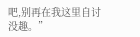吧,别再在我这里自讨没趣。”